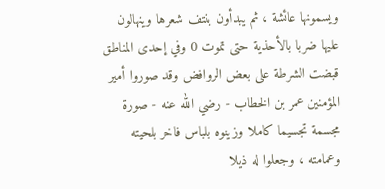ويسمونها عائشة ، ثم يبدأون بنتف شعرها وينهالون عليها ضربا بالأحذية حتى تموت 0 وفي إحدى المناطق قبضت الشرطة على بعض الروافض وقد صوروا أمير المؤمنين عمر بن الخطاب - رضي الله عنه - صورة مجسمة تجسيما كاملا وزينوه بلباس فاخر بلحيته وعمامته ، وجعلوا له ذيلا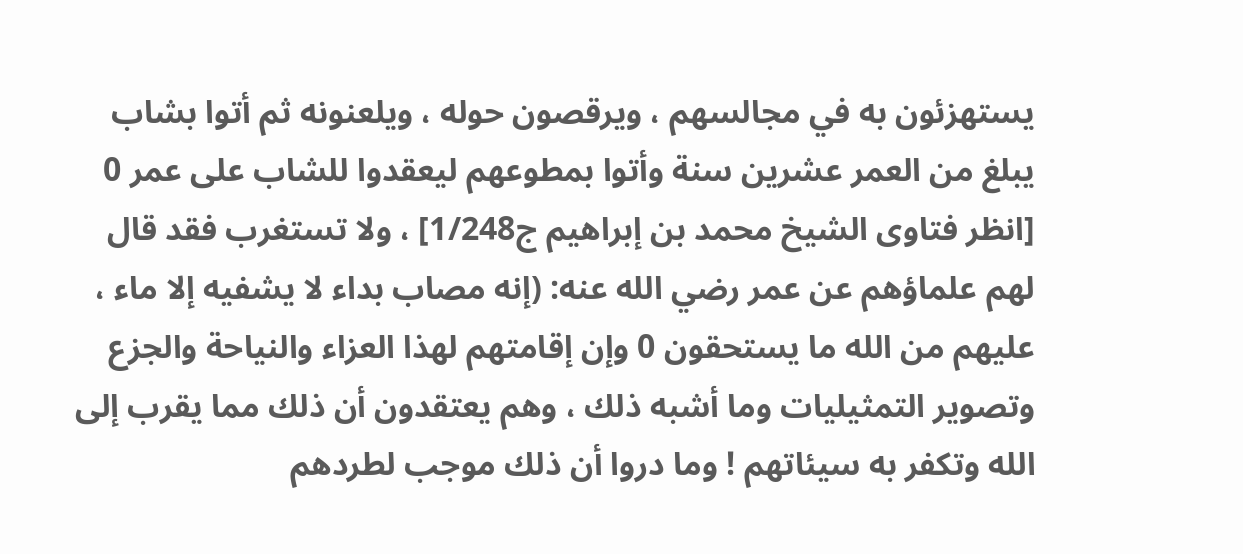يستهزئون به في مجالسهم ، ويرقصون حوله ، ويلعنونه ثم أتوا بشاب يبلغ من العمر عشرين سنة وأتوا بمطوعهم ليعقدوا للشاب على عمر 0 [انظر فتاوى الشيخ محمد بن إبراهيم ج1/248] ، ولا تستغرب فقد قال لهم علماؤهم عن عمر رضي الله عنه: (إنه مصاب بداء لا يشفيه إلا ماء ، عليهم من الله ما يستحقون 0 وإن إقامتهم لهذا العزاء والنياحة والجزع وتصوير التمثيليات وما أشبه ذلك ، وهم يعتقدون أن ذلك مما يقرب إلى الله وتكفر به سيئاتهم ! وما دروا أن ذلك موجب لطردهم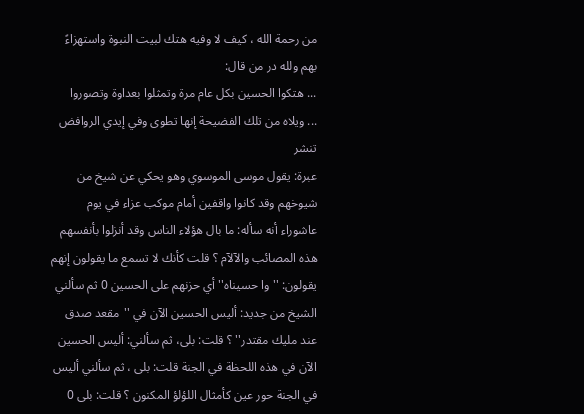من رحمة الله ، كيف لا وفيه هتك لبيت النبوة واستهزاءً بهم ولله در من قال:
... هتكوا الحسين بكل عام مرة وتمثلوا بعداوة وتصوروا
... ويلاه من تلك الفضيحة إنها تطوى وفي إيدي الروافض تنشر
عبرة: يقول موسى الموسوي وهو يحكي عن شيخ من شيوخهم وقد كانوا واقفين أمام موكب عزاء في يوم عاشوراء أنه سأله: ما بال هؤلاء الناس وقد أنزلوا بأنفسهم هذه المصائب والآلآم ؟ قلت كأنك لا تسمع ما يقولون إنهم يقولون: ''وا حسيناه'' أي حزنهم على الحسين 0 ثم سألني الشيخ من جديد: أليس الحسين الآن في ''مقعد صدق عند مليك مقتدر'' ؟ قلت: بلى، ثم سألني: أليس الحسين الآن في هذه اللحظة في الجنة قلت: بلى ، ثم سألني أليس في الجنة حور عين كأمثال اللؤلؤ المكنون ؟ قلت: بلى 0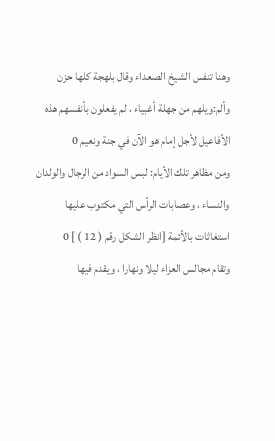وهنا تنفس الشيخ الصعداء وقال بلهجة كلها حزن وألم:ويلهم من جهلة أغبياء ، لم يفعلون بأنفسهم هذه الأفاعيل لأجل إمام هو الآن في جنة ونعيم 0
ومن مظاهر تلك الأيام: لبس السواد من الرجال والولدان والنساء ، وعصابات الرأس التي مكتوب عليها استغاثات بالأئمة [انظر الشكل رقم ( 12 ) ] 0
وتقام مجالس العزاء ليلا ونهارا ، ويقدم فيها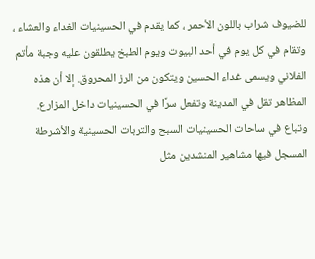للضيوف شراب باللون الأحمر ، كما يقدم في الحسينيات الغداء والعشاء ، وتقام في كل يوم في أحد البيوت ويوم الطبخ يطلقون عليه وجبة مأتم الفلاني ويسمى غداء الحسين ويتكون من الرز المحروق. إلا أن هذه المظاهر تقل في المدينة وتفعل سرًا في الحسينيات داخل المزارع.
وتباع في ساحات الحسينيات السبح والتربات الحسينية والأشرطة المسجل فيها مشاهير المنشدين مثل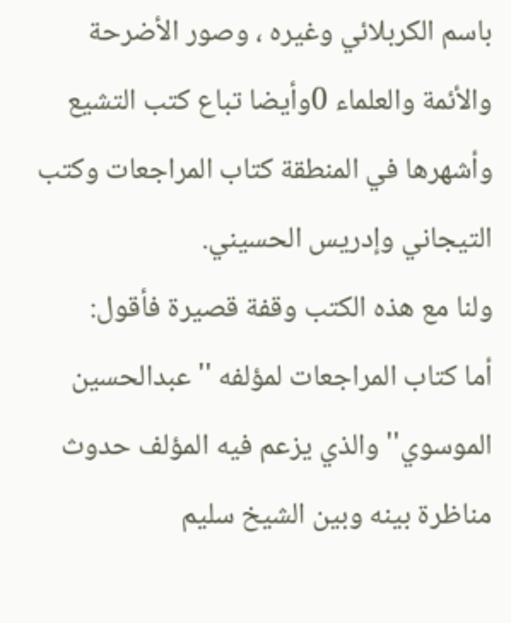باسم الكربلائي وغيره ، وصور الأضرحة والأئمة والعلماء 0وأيضا تباع كتب التشيع وأشهرها في المنطقة كتاب المراجعات وكتب التيجاني وإدريس الحسيني.
ولنا مع هذه الكتب وقفة قصيرة فأقول:
أما كتاب المراجعات لمؤلفه ''عبدالحسين الموسوي'' والذي يزعم فيه المؤلف حدوث مناظرة بينه وبين الشيخ سليم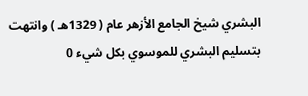البشري شيخ الجامع الأزهر عام ( 1329هـ ) وانتهت بتسليم البشري للموسوي بكل شيء 0